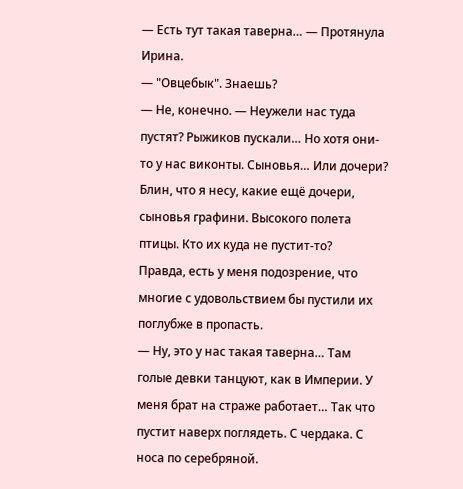— Есть тут такая таверна… — Протянула Ирина.
— "Овцебык". Знаешь?
— Не, конечно. — Неужели нас туда пустят? Рыжиков пускали… Но хотя они-то у нас виконты. Сыновья… Или дочери? Блин, что я несу, какие ещё дочери, сыновья графини. Высокого полета птицы. Кто их куда не пустит-то?
Правда, есть у меня подозрение, что многие с удовольствием бы пустили их поглубже в пропасть.
— Ну, это у нас такая таверна… Там голые девки танцуют, как в Империи. У меня брат на страже работает… Так что пустит наверх поглядеть. С чердака. С носа по серебряной.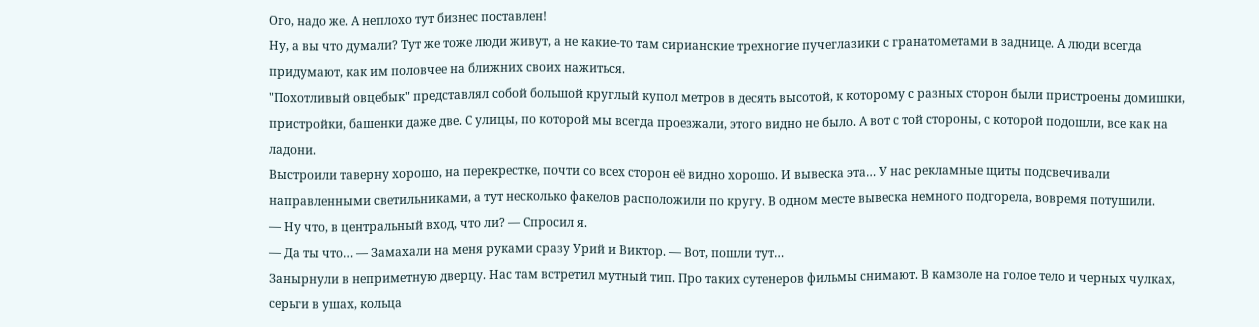Ого, надо же. А неплохо тут бизнес поставлен!
Ну, а вы что думали? Тут же тоже люди живут, а не какие-то там сирианские трехногие пучеглазики с гранатометами в заднице. А люди всегда придумают, как им половчее на ближних своих нажиться.
"Похотливый овцебык" представлял собой большой круглый купол метров в десять высотой, к которому с разных сторон были пристроены домишки, пристройки, башенки даже две. С улицы, по которой мы всегда проезжали, этого видно не было. А вот с той стороны, с которой подошли, все как на ладони.
Выстроили таверну хорошо, на перекрестке, почти со всех сторон её видно хорошо. И вывеска эта… У нас рекламные щиты подсвечивали направленными светильниками, а тут несколько факелов расположили по кругу. В одном месте вывеска немного подгорела, вовремя потушили.
— Ну что, в центральный вход, что ли? — Спросил я.
— Да ты что… — Замахали на меня руками сразу Урий и Виктор. — Вот, пошли тут…
Занырнули в неприметную дверцу. Нас там встретил мутный тип. Про таких сутенеров фильмы снимают. В камзоле на голое тело и черных чулках, серьги в ушах, кольца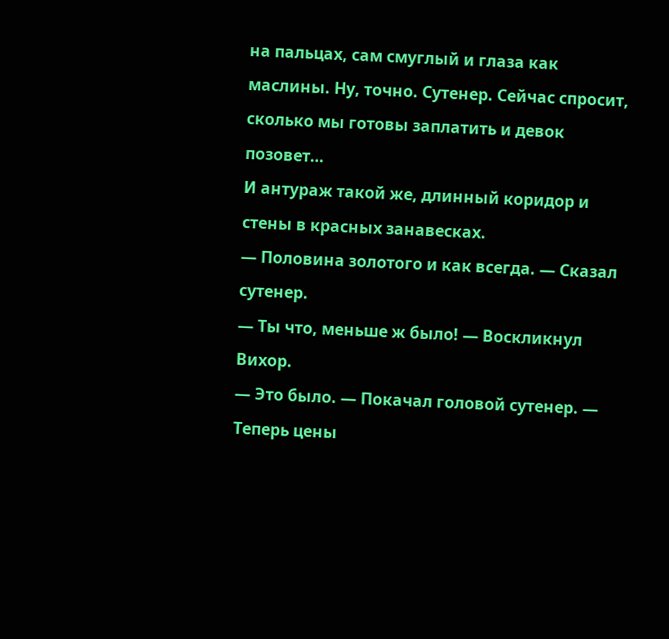на пальцах, сам смуглый и глаза как маслины. Ну, точно. Сутенер. Сейчас спросит, сколько мы готовы заплатить и девок позовет…
И антураж такой же, длинный коридор и стены в красных занавесках.
— Половина золотого и как всегда. — Сказал сутенер.
— Ты что, меньше ж было! — Воскликнул Вихор.
— Это было. — Покачал головой сутенер. — Теперь цены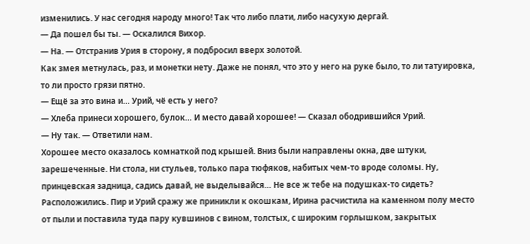изменились. У нас сегодня народу много! Так что либо плати, либо насухую дергай.
— Да пошел бы ты. — Оскалился Вихор.
— На. — Отстранив Урия в сторону, я подбросил вверх золотой.
Как змея метнулась, раз, и монетки нету. Даже не понял, что это у него на руке было, то ли татуировка, то ли просто грязи пятно.
— Ещё за это вина и… Урий, чё есть у него?
— Хлеба принеси хорошего, булок… И место давай хорошее! — Сказал ободрившийся Урий.
— Ну так. — Ответили нам.
Хорошее место оказалось комнаткой под крышей. Вниз были направлены окна, две штуки, зарешеченные. Ни стола, ни стульев, только пара тюфяков, набитых чем-то вроде соломы. Ну, принцевская задница, садись давай, не выделывайся… Не все ж тебе на подушках-то сидеть?
Расположились. Пир и Урий сражу же приникли к окошкам, Ирина расчистила на каменном полу место от пыли и поставила туда пару кувшинов с вином, толстых, с широким горлышком, закрытых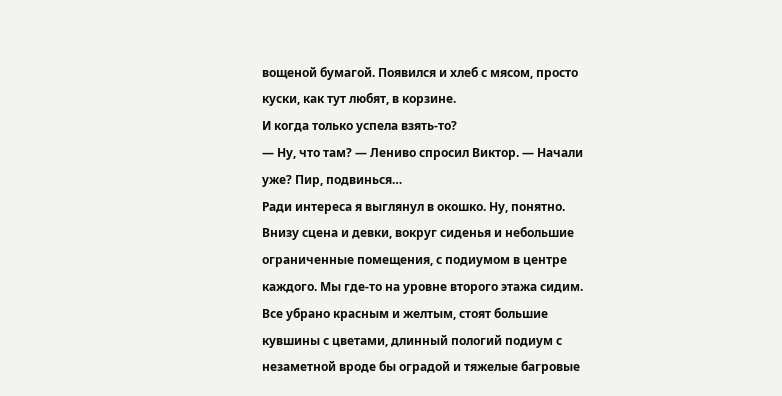вощеной бумагой. Появился и хлеб с мясом, просто куски, как тут любят, в корзине.
И когда только успела взять-то?
— Ну, что там? — Лениво спросил Виктор. — Начали уже? Пир, подвинься…
Ради интереса я выглянул в окошко. Ну, понятно. Внизу сцена и девки, вокруг сиденья и небольшие ограниченные помещения, с подиумом в центре каждого. Мы где-то на уровне второго этажа сидим. Все убрано красным и желтым, стоят большие кувшины с цветами, длинный пологий подиум с незаметной вроде бы оградой и тяжелые багровые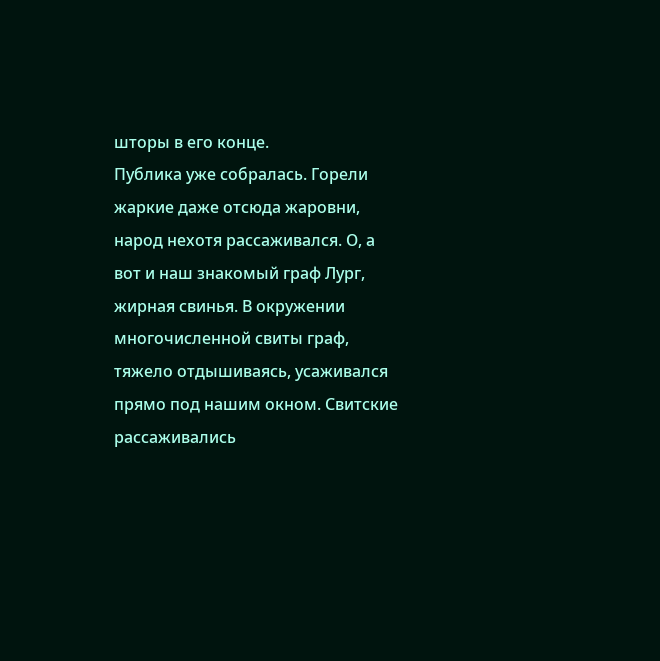шторы в его конце.
Публика уже собралась. Горели жаркие даже отсюда жаровни, народ нехотя рассаживался. О, а вот и наш знакомый граф Лург, жирная свинья. В окружении многочисленной свиты граф, тяжело отдышиваясь, усаживался прямо под нашим окном. Свитские рассаживались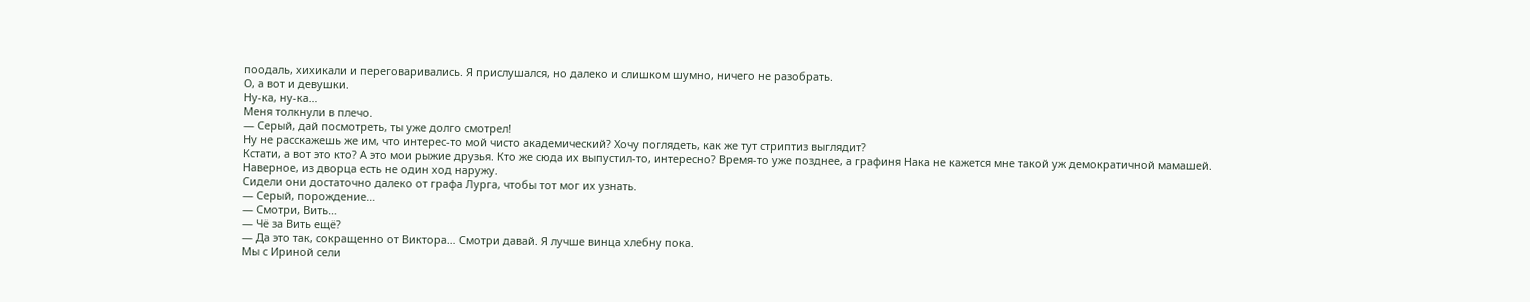поодаль, хихикали и переговаривались. Я прислушался, но далеко и слишком шумно, ничего не разобрать.
О, а вот и девушки.
Ну-ка, ну-ка…
Меня толкнули в плечо.
— Серый, дай посмотреть, ты уже долго смотрел!
Ну не расскажешь же им, что интерес-то мой чисто академический? Хочу поглядеть, как же тут стриптиз выглядит?
Кстати, а вот это кто? А это мои рыжие друзья. Кто же сюда их выпустил-то, интересно? Время-то уже позднее, а графиня Нака не кажется мне такой уж демократичной мамашей. Наверное, из дворца есть не один ход наружу.
Сидели они достаточно далеко от графа Лурга, чтобы тот мог их узнать.
— Серый, порождение…
— Смотри, Вить…
— Чё за Вить ещё?
— Да это так, сокращенно от Виктора… Смотри давай. Я лучше винца хлебну пока.
Мы с Ириной сели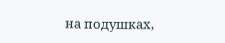на подушках,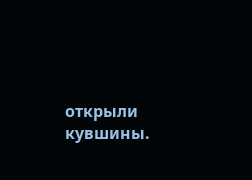открыли кувшины.